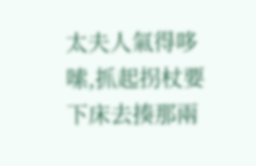太夫人氣得哆嗦,抓起拐杖要下床去揍那兩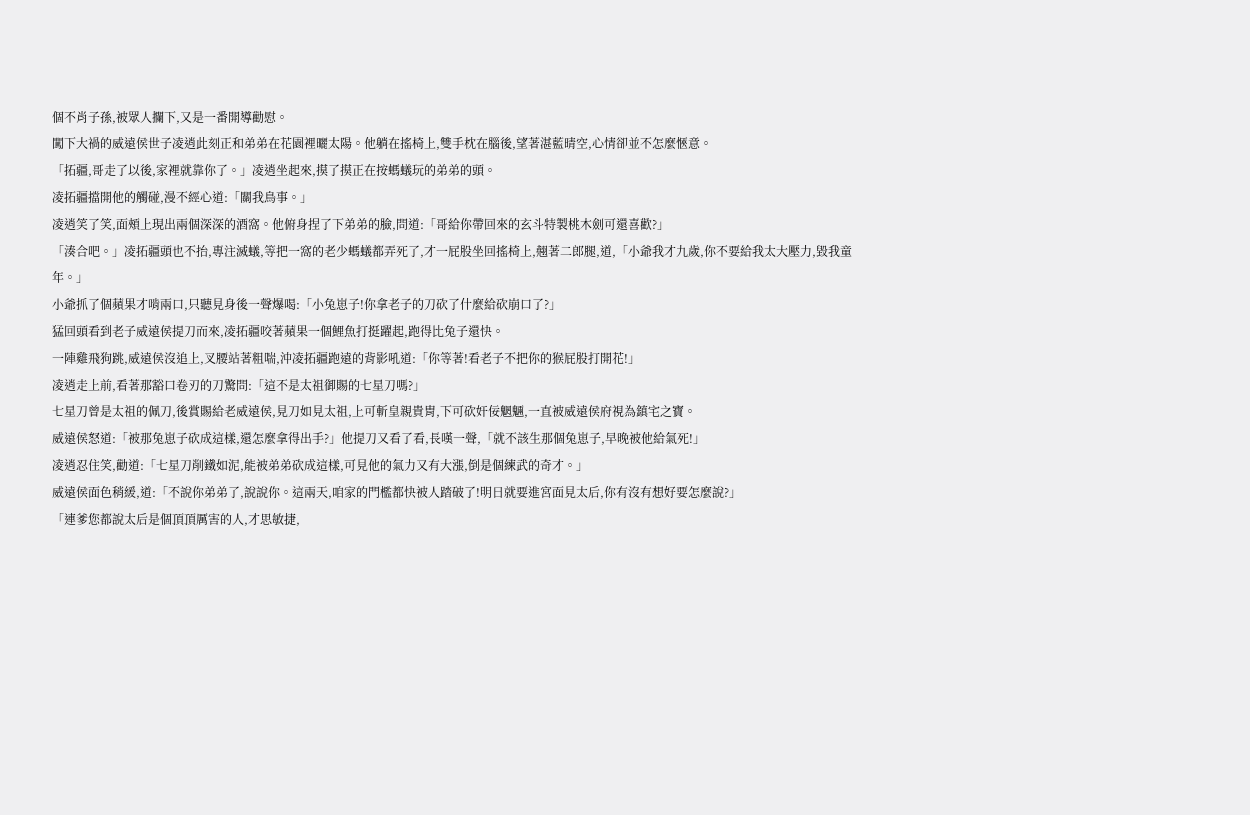個不肖子孫,被眾人攔下,又是一番開導勸慰。
闖下大禍的威遠侯世子凌逍此刻正和弟弟在花園裡曬太陽。他躺在搖椅上,雙手枕在腦後,望著湛藍晴空,心情卻並不怎麼愜意。
「拓疆,哥走了以後,家裡就靠你了。」凌逍坐起來,摸了摸正在按螞蟻玩的弟弟的頭。
凌拓疆擋開他的觸碰,漫不經心道:「關我鳥事。」
凌逍笑了笑,面頰上現出兩個深深的酒窩。他俯身捏了下弟弟的臉,問道:「哥給你帶回來的玄斗特製桃木劍可還喜歡?」
「湊合吧。」凌拓疆頭也不抬,專注滅蟻,等把一窩的老少螞蟻都弄死了,才一屁股坐回搖椅上,翹著二郎腿,道,「小爺我才九歲,你不要給我太大壓力,毀我童年。」
小爺抓了個蘋果才啃兩口,只聽見身後一聲爆喝:「小兔崽子!你拿老子的刀砍了什麼給砍崩口了?」
猛回頭看到老子威遠侯提刀而來,凌拓疆咬著蘋果一個鯉魚打挺躍起,跑得比兔子還快。
一陣雞飛狗跳,威遠侯沒追上,叉腰站著粗喘,沖凌拓疆跑遠的背影吼道:「你等著!看老子不把你的猴屁股打開花!」
凌逍走上前,看著那豁口卷刃的刀驚問:「這不是太祖御賜的七星刀嗎?」
七星刀曾是太祖的佩刀,後賞賜給老威遠侯,見刀如見太祖,上可斬皇親貴胄,下可砍奸佞魍魎,一直被威遠侯府視為鎮宅之寶。
威遠侯怒道:「被那兔崽子砍成這樣,還怎麼拿得出手?」他提刀又看了看,長嘆一聲,「就不該生那個兔崽子,早晚被他給氣死!」
凌逍忍住笑,勸道:「七星刀削鐵如泥,能被弟弟砍成這樣,可見他的氣力又有大漲,倒是個練武的奇才。」
威遠侯面色稍緩,道:「不說你弟弟了,說說你。這兩天,咱家的門檻都快被人踏破了!明日就要進宮面見太后,你有沒有想好要怎麼說?」
「連爹您都說太后是個頂頂厲害的人,才思敏捷,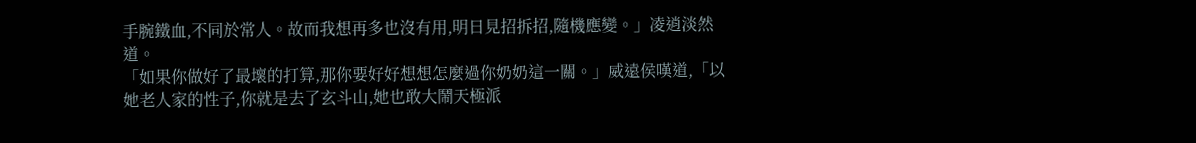手腕鐵血,不同於常人。故而我想再多也沒有用,明日見招拆招,隨機應變。」凌逍淡然道。
「如果你做好了最壞的打算,那你要好好想想怎麼過你奶奶這一關。」威遠侯嘆道,「以她老人家的性子,你就是去了玄斗山,她也敢大鬧天極派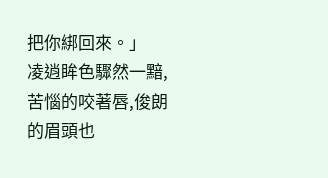把你綁回來。」
凌逍眸色驟然一黯,苦惱的咬著唇,俊朗的眉頭也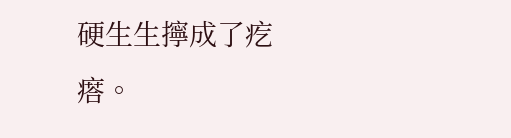硬生生擰成了疙瘩。